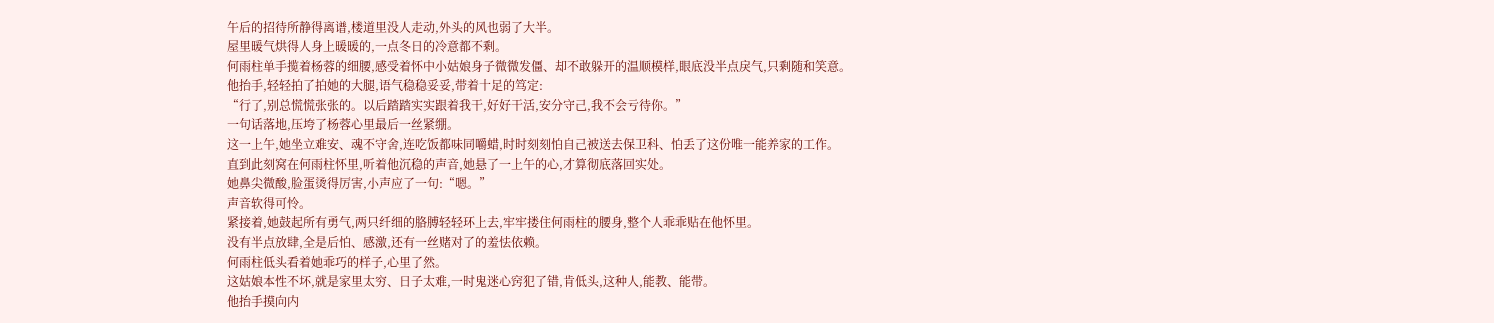午后的招待所静得离谱,楼道里没人走动,外头的风也弱了大半。
屋里暖气烘得人身上暖暖的,一点冬日的冷意都不剩。
何雨柱单手揽着杨蓉的细腰,感受着怀中小姑娘身子微微发僵、却不敢躲开的温顺模样,眼底没半点戾气,只剩随和笑意。
他抬手,轻轻拍了拍她的大腿,语气稳稳妥妥,带着十足的笃定:
“行了,别总慌慌张张的。以后踏踏实实跟着我干,好好干活,安分守己,我不会亏待你。”
一句话落地,压垮了杨蓉心里最后一丝紧绷。
这一上午,她坐立难安、魂不守舍,连吃饭都味同嚼蜡,时时刻刻怕自己被送去保卫科、怕丢了这份唯一能养家的工作。
直到此刻窝在何雨柱怀里,听着他沉稳的声音,她悬了一上午的心,才算彻底落回实处。
她鼻尖微酸,脸蛋烫得厉害,小声应了一句:“嗯。”
声音软得可怜。
紧接着,她鼓起所有勇气,两只纤细的胳膊轻轻环上去,牢牢搂住何雨柱的腰身,整个人乖乖贴在他怀里。
没有半点放肆,全是后怕、感激,还有一丝赌对了的羞怯依赖。
何雨柱低头看着她乖巧的样子,心里了然。
这姑娘本性不坏,就是家里太穷、日子太难,一时鬼迷心窍犯了错,肯低头,这种人,能教、能带。
他抬手摸向内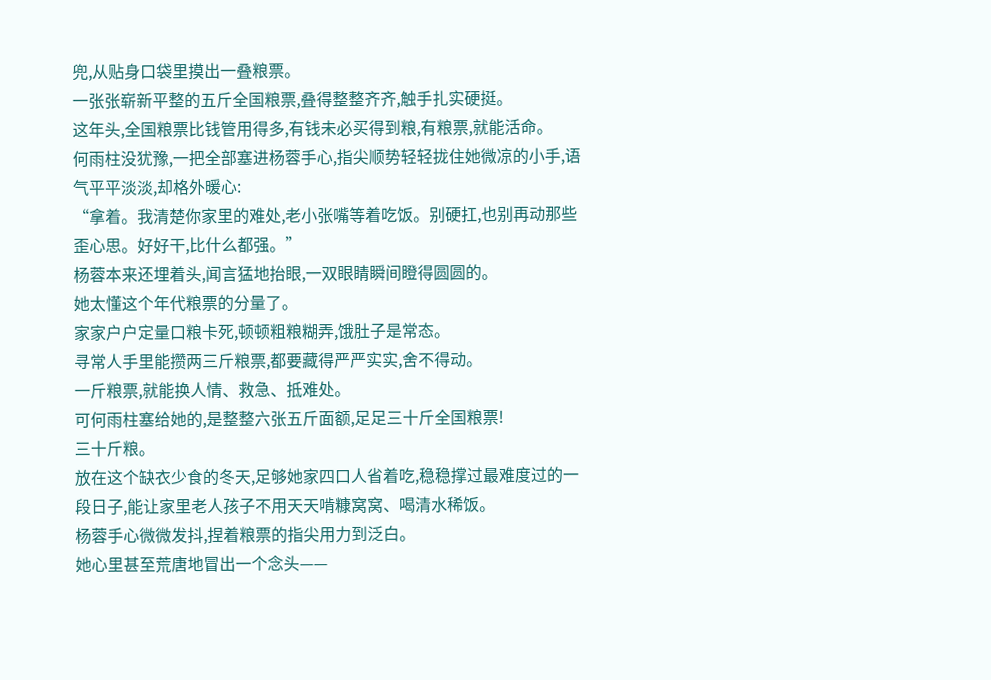兜,从贴身口袋里摸出一叠粮票。
一张张崭新平整的五斤全国粮票,叠得整整齐齐,触手扎实硬挺。
这年头,全国粮票比钱管用得多,有钱未必买得到粮,有粮票,就能活命。
何雨柱没犹豫,一把全部塞进杨蓉手心,指尖顺势轻轻拢住她微凉的小手,语气平平淡淡,却格外暖心:
“拿着。我清楚你家里的难处,老小张嘴等着吃饭。别硬扛,也别再动那些歪心思。好好干,比什么都强。”
杨蓉本来还埋着头,闻言猛地抬眼,一双眼睛瞬间瞪得圆圆的。
她太懂这个年代粮票的分量了。
家家户户定量口粮卡死,顿顿粗粮糊弄,饿肚子是常态。
寻常人手里能攒两三斤粮票,都要藏得严严实实,舍不得动。
一斤粮票,就能换人情、救急、抵难处。
可何雨柱塞给她的,是整整六张五斤面额,足足三十斤全国粮票!
三十斤粮。
放在这个缺衣少食的冬天,足够她家四口人省着吃,稳稳撑过最难度过的一段日子,能让家里老人孩子不用天天啃糠窝窝、喝清水稀饭。
杨蓉手心微微发抖,捏着粮票的指尖用力到泛白。
她心里甚至荒唐地冒出一个念头——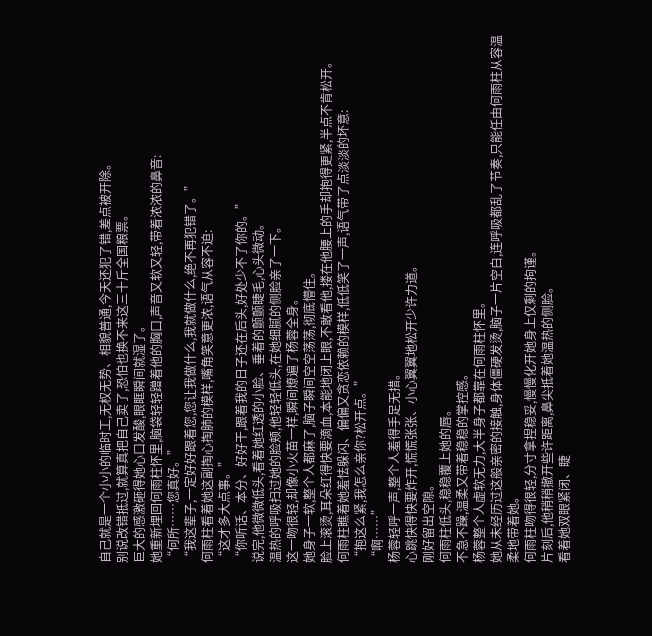自己就是一个小小的临时工,无权无势、相貌普通,今天还犯了错,差点被开除。
别说改错抵过,就算真把自己卖了,恐怕也换不来这三十斤全国粮票。
巨大的感激砸得她心口发酸,眼眶瞬间就湿了。
她重新埋回何雨柱怀里,脑袋轻轻蹭着他的胸口,声音又软又轻,带着浓浓的鼻音:
“何所……您真好。”
“我这辈子,一定好好跟着您,您让我做什么,我就做什么,绝不再犯错了。”
何雨柱看着她这副掏心掏肺的模样,嘴角笑意更浓,语气从容不迫:
“这才多大点事。”
“你听话、本分、好好干,跟着我的日子还在后头,好处少不了你的。”
说完,他微微低头,看着她红透的小脸、垂着的颤颤睫毛,心头微动。
温热的呼吸扫过她的脸颊,他轻轻低头,在她细腻的侧脸亲了一下。
这一吻很轻,却像小火苗一样,瞬间燎遍了杨蓉全身。
她身子一软,整个人都麻了,脑子瞬间空空荡荡,彻底懵住。
脸上滚烫,耳朵红得快要滴血,本能地闭上眼,不敢看他,搂在他腰上的手却抱得更紧,半点不肯松开。
何雨柱瞧着她羞怯躲闪、偏偏又贪恋依赖的模样,低低笑了一声,语气带了点淡淡的坏意:
“抱这么紧,我怎么亲你?松开点。”
“啊……”
杨蓉轻呼一声,整个人羞得手足无措。
心跳快得快要炸开,慌慌张张、小心翼翼地松开少许力道。
刚好留出空隙。
何雨柱低头,稳稳覆上她的唇。
不急不躁,温柔又带着稳稳的掌控感。
杨蓉整个人虚软无力,大半身子都靠在何雨柱怀里。
她从未经历过这般亲密的接触,身体僵硬发烫,脑子一片空白,连呼吸都乱了节奏,只能任由何雨柱从容温柔地带着她。
何雨柱吻得很轻,分寸拿捏稳妥,慢慢化开她身上仅剩的拘谨。
片刻后,他稍稍撤开些许距离,鼻尖抵着她温热的侧脸。
看着她双眼紧闭、睫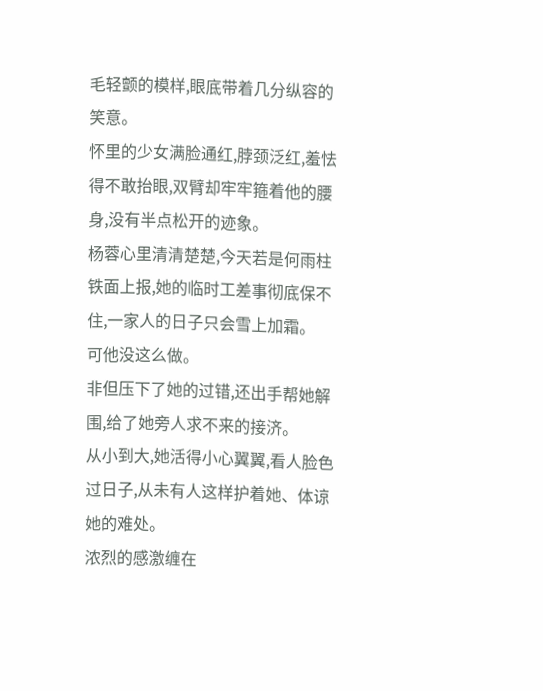毛轻颤的模样,眼底带着几分纵容的笑意。
怀里的少女满脸通红,脖颈泛红,羞怯得不敢抬眼,双臂却牢牢箍着他的腰身,没有半点松开的迹象。
杨蓉心里清清楚楚,今天若是何雨柱铁面上报,她的临时工差事彻底保不住,一家人的日子只会雪上加霜。
可他没这么做。
非但压下了她的过错,还出手帮她解围,给了她旁人求不来的接济。
从小到大,她活得小心翼翼,看人脸色过日子,从未有人这样护着她、体谅她的难处。
浓烈的感激缠在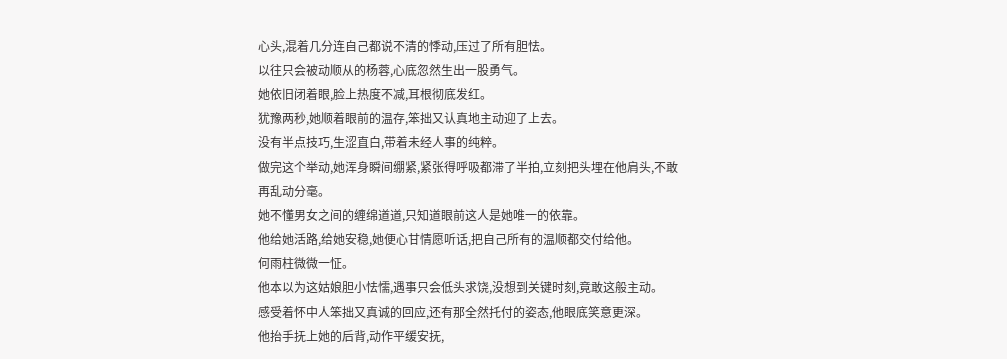心头,混着几分连自己都说不清的悸动,压过了所有胆怯。
以往只会被动顺从的杨蓉,心底忽然生出一股勇气。
她依旧闭着眼,脸上热度不减,耳根彻底发红。
犹豫两秒,她顺着眼前的温存,笨拙又认真地主动迎了上去。
没有半点技巧,生涩直白,带着未经人事的纯粹。
做完这个举动,她浑身瞬间绷紧,紧张得呼吸都滞了半拍,立刻把头埋在他肩头,不敢再乱动分毫。
她不懂男女之间的缠绵道道,只知道眼前这人是她唯一的依靠。
他给她活路,给她安稳,她便心甘情愿听话,把自己所有的温顺都交付给他。
何雨柱微微一怔。
他本以为这姑娘胆小怯懦,遇事只会低头求饶,没想到关键时刻,竟敢这般主动。
感受着怀中人笨拙又真诚的回应,还有那全然托付的姿态,他眼底笑意更深。
他抬手抚上她的后背,动作平缓安抚,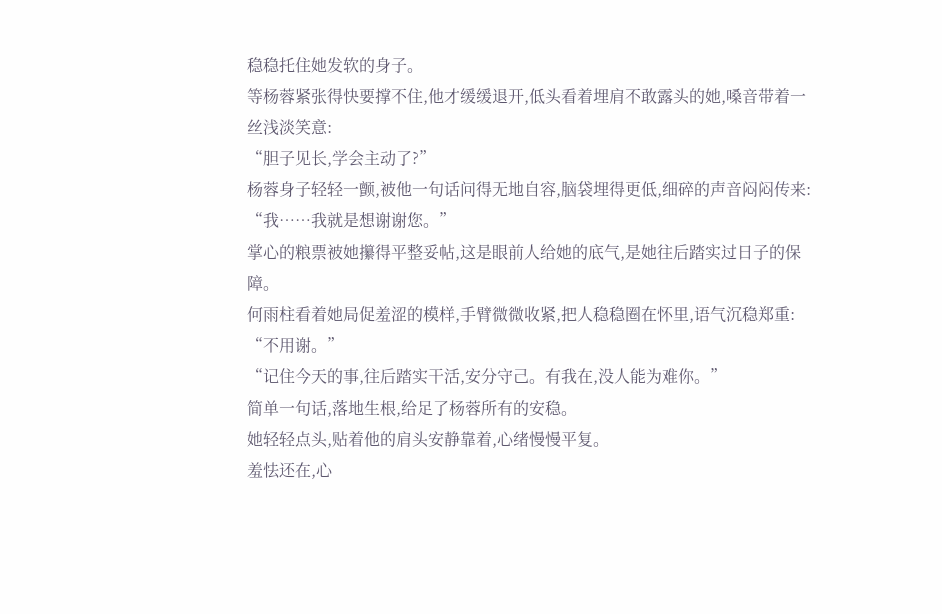稳稳托住她发软的身子。
等杨蓉紧张得快要撑不住,他才缓缓退开,低头看着埋肩不敢露头的她,嗓音带着一丝浅淡笑意:
“胆子见长,学会主动了?”
杨蓉身子轻轻一颤,被他一句话问得无地自容,脑袋埋得更低,细碎的声音闷闷传来:
“我……我就是想谢谢您。”
掌心的粮票被她攥得平整妥帖,这是眼前人给她的底气,是她往后踏实过日子的保障。
何雨柱看着她局促羞涩的模样,手臂微微收紧,把人稳稳圈在怀里,语气沉稳郑重:
“不用谢。”
“记住今天的事,往后踏实干活,安分守己。有我在,没人能为难你。”
简单一句话,落地生根,给足了杨蓉所有的安稳。
她轻轻点头,贴着他的肩头安静靠着,心绪慢慢平复。
羞怯还在,心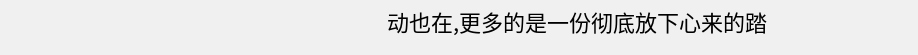动也在,更多的是一份彻底放下心来的踏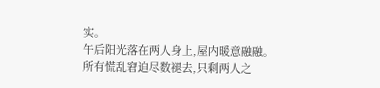实。
午后阳光落在两人身上,屋内暖意融融。
所有慌乱窘迫尽数褪去,只剩两人之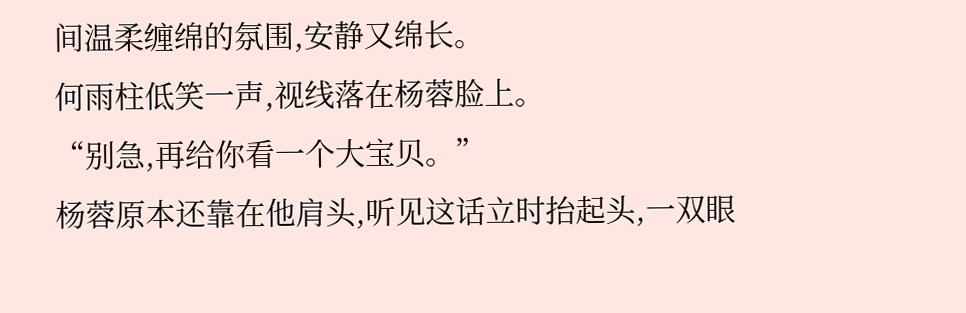间温柔缠绵的氛围,安静又绵长。
何雨柱低笑一声,视线落在杨蓉脸上。
“别急,再给你看一个大宝贝。”
杨蓉原本还靠在他肩头,听见这话立时抬起头,一双眼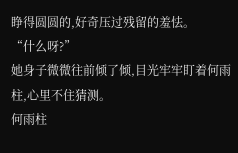睁得圆圆的,好奇压过残留的羞怯。
“什么呀?”
她身子微微往前倾了倾,目光牢牢盯着何雨柱,心里不住猜测。
何雨柱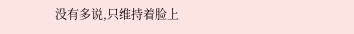没有多说,只维持着脸上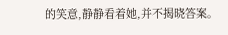的笑意,静静看着她,并不揭晓答案。